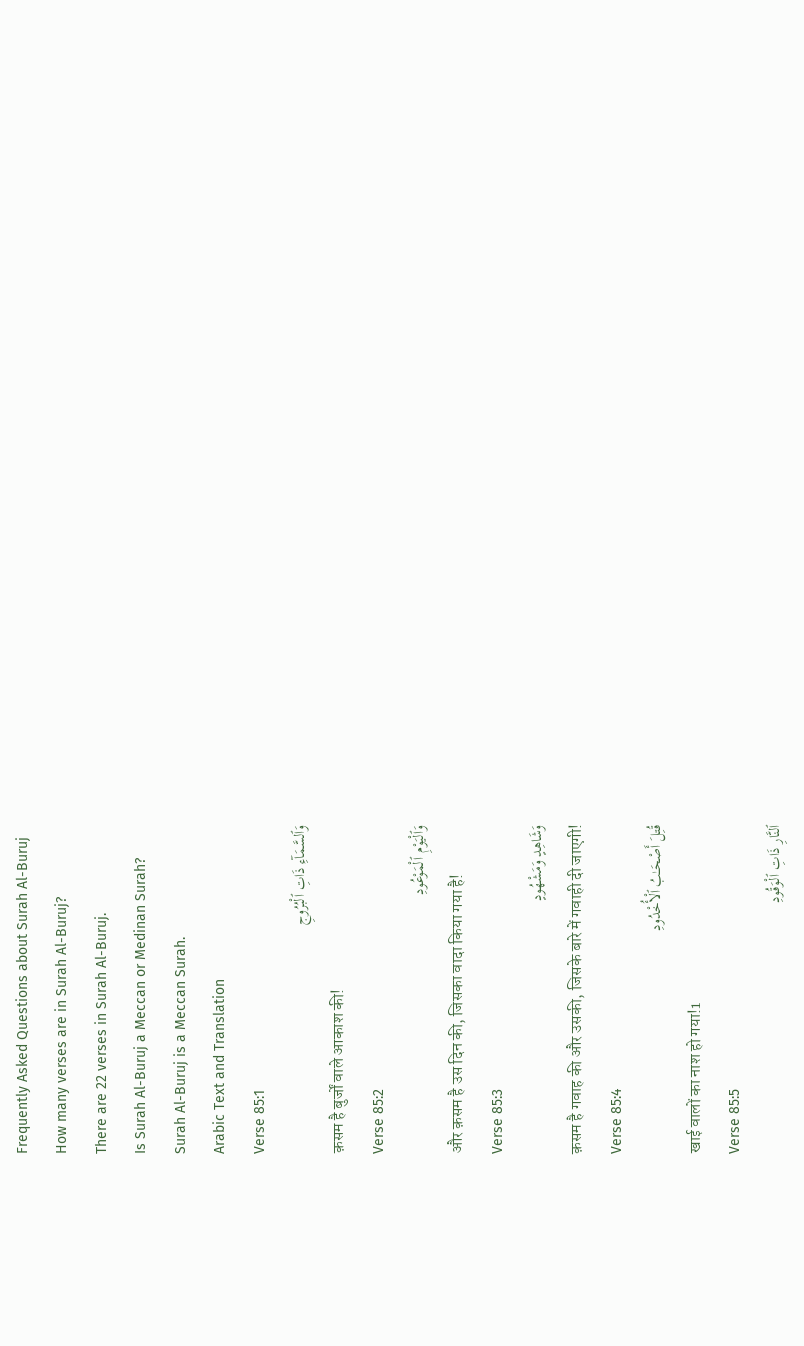Frequently Asked Questions about Surah Al-Buruj
How many verses are in Surah Al-Buruj?
There are 22 verses in Surah Al-Buruj.
Is Surah Al-Buruj a Meccan or Medinan Surah?
Surah Al-Buruj is a Meccan Surah.
Arabic Text and Translation
Verse 85:1
وَٱلسَّمَآءِ ذَاتِ ٱلْبُرُوجِ
क़सम है बुर्जों वाले आकाश की!
Verse 85:2
وَٱلْيَوْمِ ٱلْمَوْعُودِ
और क़सम है उस दिन की, जिसका वादा किया गया है!
Verse 85:3
وَشَاهِدٍ وَمَشْهُودٍ
क़सम है गवाह की और उसकी, जिसके बारे में गवाही दी जाएगी!
Verse 85:4
قُتِلَ أَصْحَـٰبُ ٱلْأُخْدُودِ
खाई वालों का नाश हो गया!1
Verse 85:5
ٱلنَّارِ ذَاتِ ٱلْوَقُودِ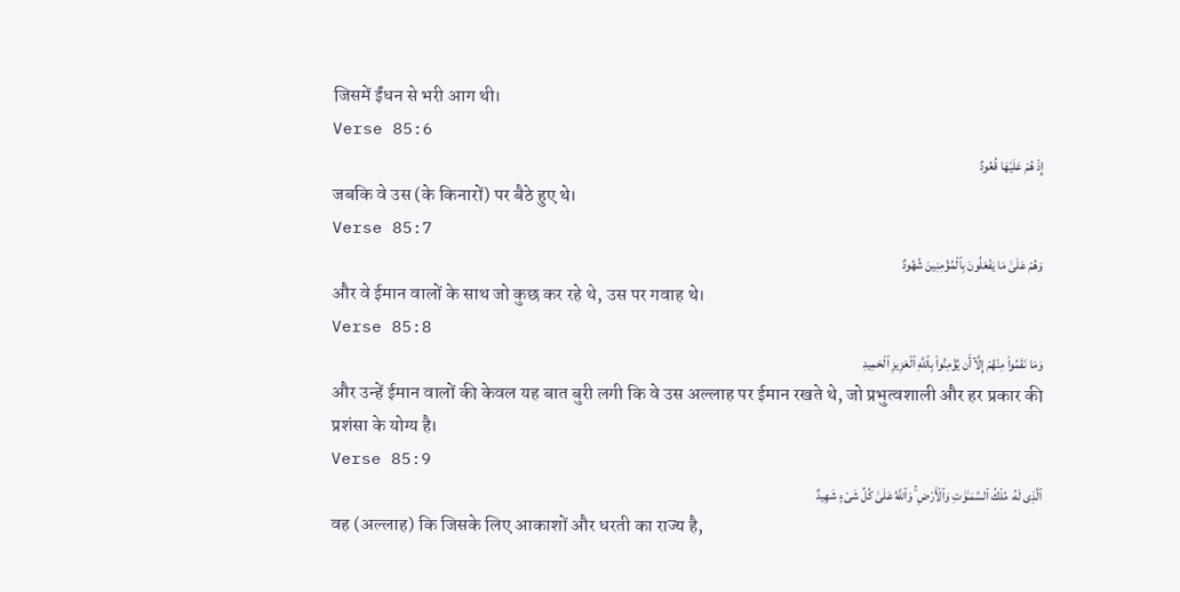जिसमें ईंधन से भरी आग थी।
Verse 85:6
إِذْ هُمْ عَلَيْهَا قُعُودٌ
जबकि वे उस (के किनारों) पर बैठे हुए थे।
Verse 85:7
وَهُمْ عَلَىٰ مَا يَفْعَلُونَ بِٱلْمُؤْمِنِينَ شُهُودٌ
और वे ईमान वालों के साथ जो कुछ कर रहे थे, उस पर गवाह थे।
Verse 85:8
وَمَا نَقَمُوا۟ مِنْهُمْ إِلَّآ أَن يُؤْمِنُوا۟ بِٱللَّهِ ٱلْعَزِيزِ ٱلْحَمِيدِ
और उन्हें ईमान वालों की केवल यह बात बुरी लगी कि वे उस अल्लाह पर ईमान रखते थे, जो प्रभुत्वशाली और हर प्रकार की प्रशंसा के योग्य है।
Verse 85:9
ٱلَّذِى لَهُۥ مُلْكُ ٱلسَّمَـٰوَٰتِ وَٱلْأَرْضِ ۚ وَٱللَّهُ عَلَىٰ كُلِّ شَىْءٍ شَهِيدٌ
वह (अल्लाह) कि जिसके लिए आकाशों और धरती का राज्य है,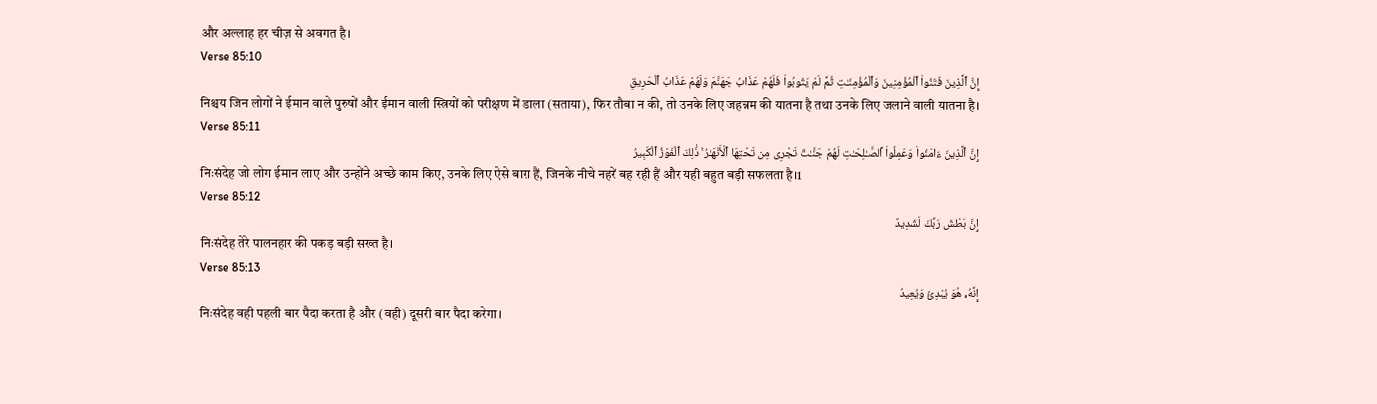और अल्लाह हर चीज़ से अवगत है।
Verse 85:10
إِنَّ ٱلَّذِينَ فَتَنُوا۟ ٱلْمُؤْمِنِينَ وَٱلْمُؤْمِنَـٰتِ ثُمَّ لَمْ يَتُوبُوا۟ فَلَهُمْ عَذَابُ جَهَنَّمَ وَلَهُمْ عَذَابُ ٱلْحَرِيقِ
निश्चय जिन लोगों ने ईमान वाले पुरुषों और ईमान वाली स्त्रियों को परीक्षण में डाला (सताया), फिर तौबा न की, तो उनके लिए जहन्नम की यातना है तथा उनके लिए जलाने वाली यातना है।
Verse 85:11
إِنَّ ٱلَّذِينَ ءَامَنُوا۟ وَعَمِلُوا۟ ٱلصَّـٰلِحَـٰتِ لَهُمْ جَنَّـٰتٌ تَجْرِى مِن تَحْتِهَا ٱلْأَنْهَـٰرُ ۚ ذَٰلِكَ ٱلْفَوْزُ ٱلْكَبِيرُ
निःसंदेह जो लोग ईमान लाए और उन्होंने अच्छे काम किए, उनके लिए ऐसे बाग़ हैं, जिनके नीचे नहरें बह रही हैं और यही बहुत बड़ी सफलता है।1
Verse 85:12
إِنَّ بَطْشَ رَبِّكَ لَشَدِيدٌ
निःसंदेह तेरे पालनहार की पकड़ बड़ी सख्त है।
Verse 85:13
إِنَّهُۥ هُوَ يُبْدِئُ وَيُعِيدُ
निःसंदेह वही पहली बार पैदा करता है और (वही) दूसरी बार पैदा करेगा।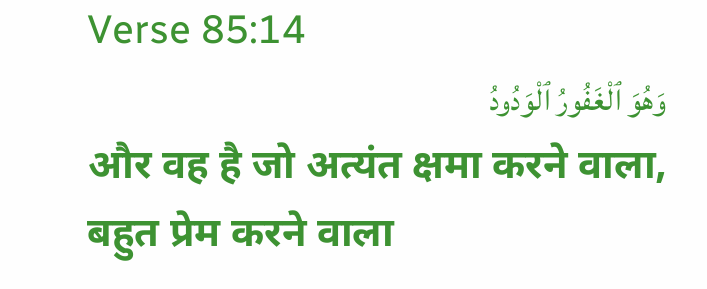Verse 85:14
وَهُوَ ٱلْغَفُورُ ٱلْوَدُودُ
और वह है जो अत्यंत क्षमा करने वाला, बहुत प्रेम करने वाला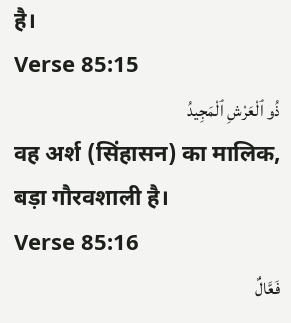है।
Verse 85:15
ذُو ٱلْعَرْشِ ٱلْمَجِيدُ
वह अर्श (सिंहासन) का मालिक, बड़ा गौरवशाली है।
Verse 85:16
فَعَّالٌ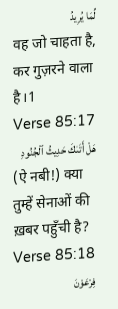لِّمَا يُرِيدُ
वह जो चाहता है, कर गुज़रने वाला है।1
Verse 85:17
هَلْ أَتَىٰكَ حَدِيثُ ٱلْجُنُودِ
(ऐ नबी!) क्या तुम्हें सेनाओं की ख़बर पहुँची है?
Verse 85:18
فِرْعَوْنَ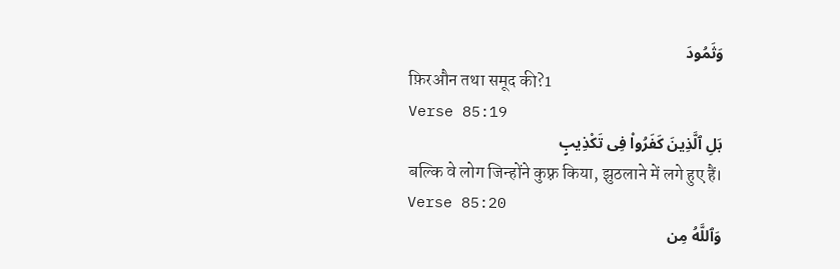وَثَمُودَ
फ़िरऔन तथा समूद की?1
Verse 85:19
بَلِ ٱلَّذِينَ كَفَرُوا۟ فِى تَكْذِيبٍ
बल्कि वे लोग जिन्होंने कुफ़्र किया, झुठलाने में लगे हुए हैं।
Verse 85:20
وَٱللَّهُ مِن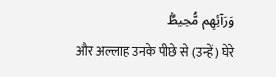وَرَآئِهِم مُّحِيطٌۢ
और अल्लाह उनके पीछे से (उन्हें) घेरे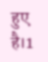हुए है।1